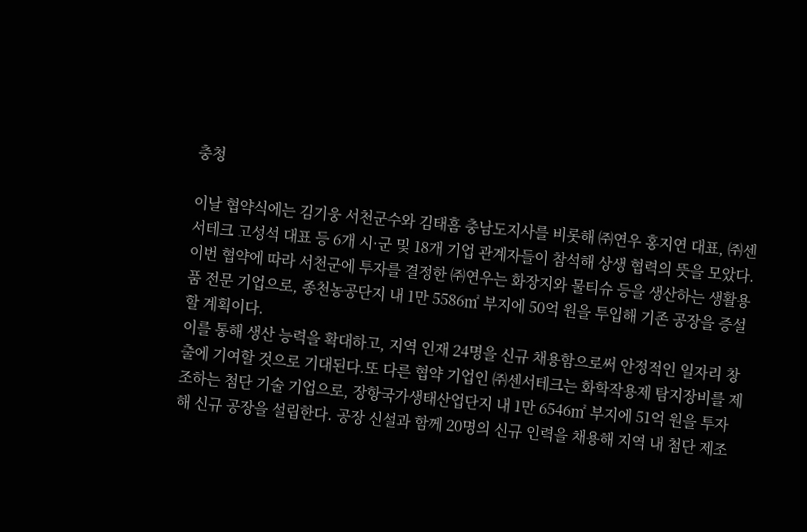충청

이날 협약식에는 김기웅 서천군수와 김태흠 충남도지사를 비롯해 ㈜연우 홍지연 대표, ㈜센서테크 고성석 대표 등 6개 시·군 및 18개 기업 관계자들이 참석해 상생 협력의 뜻을 모았다.이번 협약에 따라 서천군에 투자를 결정한 ㈜연우는 화장지와 물티슈 등을 생산하는 생활용품 전문 기업으로, 종천농공단지 내 1만 5586㎡ 부지에 50억 원을 투입해 기존 공장을 증설할 계획이다.
이를 통해 생산 능력을 확대하고, 지역 인재 24명을 신규 채용함으로써 안정적인 일자리 창출에 기여할 것으로 기대된다.또 다른 협약 기업인 ㈜센서테크는 화학작용제 탐지장비를 제조하는 첨단 기술 기업으로, 장항국가생태산업단지 내 1만 6546㎡ 부지에 51억 원을 투자해 신규 공장을 설립한다. 공장 신설과 함께 20명의 신규 인력을 채용해 지역 내 첨단 제조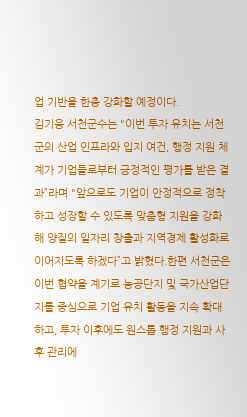업 기반을 한층 강화할 예정이다.
김기웅 서천군수는 "이번 투자 유치는 서천군의 산업 인프라와 입지 여건, 행정 지원 체계가 기업들로부터 긍정적인 평가를 받은 결과”라며 "앞으로도 기업이 안정적으로 정착하고 성장할 수 있도록 맞춤형 지원을 강화해 양질의 일자리 창출과 지역경제 활성화로 이어지도록 하겠다”고 밝혔다.한편 서천군은 이번 협약을 계기로 농공단지 및 국가산업단지를 중심으로 기업 유치 활동을 지속 확대하고, 투자 이후에도 원스톱 행정 지원과 사후 관리에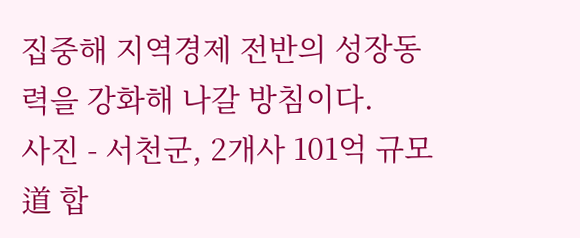집중해 지역경제 전반의 성장동력을 강화해 나갈 방침이다.
사진 - 서천군, 2개사 101억 규모 道 합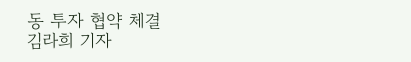동 투자 협약 체결
김라희 기자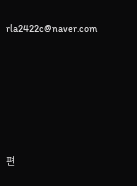rla2422c@naver.com






편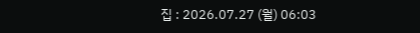집 : 2026.07.27 (월) 06:03